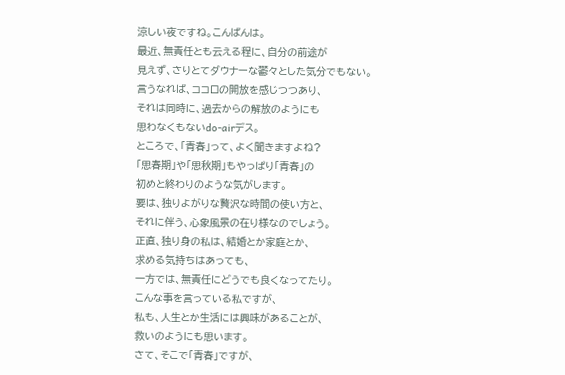涼しい夜ですね。こんばんは。
最近、無責任とも云える程に、自分の前途が
見えず、さりとてダウナーな鬱々とした気分でもない。
言うなれば、ココロの開放を感じつつあり、
それは同時に、過去からの解放のようにも
思わなくもないdo-airデス。
ところで、「青春」って、よく聞きますよね?
「思春期」や「思秋期」もやっぱり「青春」の
初めと終わりのような気がします。
要は、独りよがりな贅沢な時間の使い方と、
それに伴う、心象風景の在り様なのでしょう。
正直、独り身の私は、結婚とか家庭とか、
求める気持ちはあっても、
一方では、無責任にどうでも良くなってたり。
こんな事を言っている私ですが、
私も、人生とか生活には興味があることが、
救いのようにも思います。
さて、そこで「青春」ですが、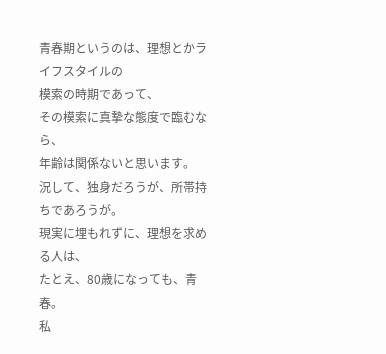青春期というのは、理想とかライフスタイルの
模索の時期であって、
その模索に真摯な態度で臨むなら、
年齢は関係ないと思います。
況して、独身だろうが、所帯持ちであろうが。
現実に埋もれずに、理想を求める人は、
たとえ、80歳になっても、青春。
私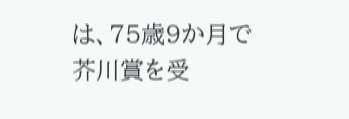は、75歳9か月で芥川賞を受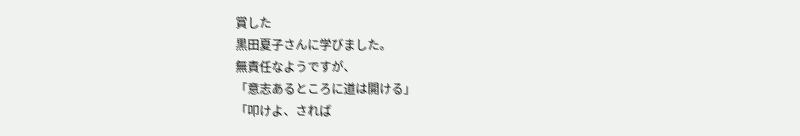賞した
黒田夏子さんに学びました。
無責任なようですが、
「意志あるところに道は開ける」
「叩けよ、されば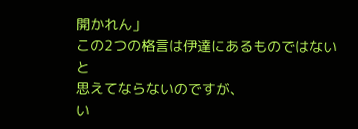開かれん」
この2つの格言は伊達にあるものではないと
思えてならないのですが、
い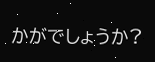かがでしょうか?